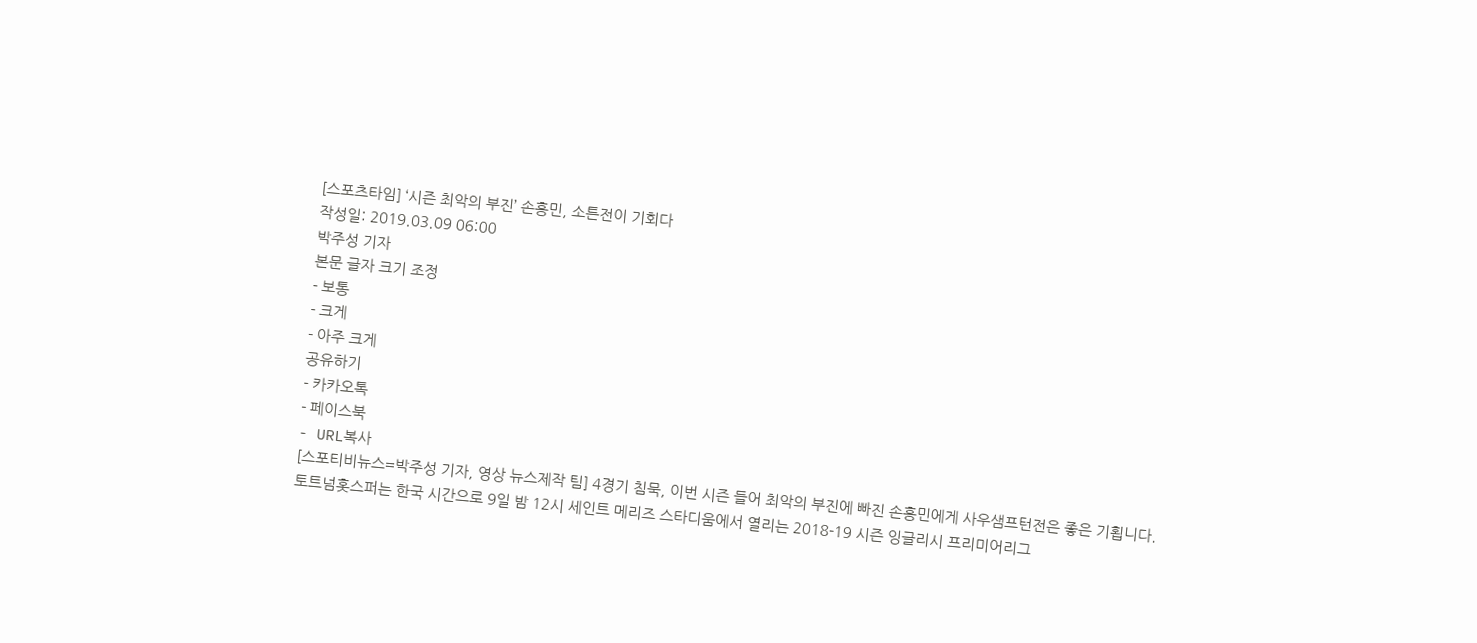[스포츠타임] ‘시즌 최악의 부진’ 손흥민, 소튼전이 기회다
작성일: 2019.03.09 06:00
박주성 기자
본문 글자 크기 조정
- 보통
- 크게
- 아주 크게
공유하기
- 카카오톡
- 페이스북
- URL복사
[스포티비뉴스=박주성 기자, 영상 뉴스제작 팀] 4경기 침묵, 이번 시즌 들어 최악의 부진에 빠진 손흥민에게 사우샘프턴전은 좋은 기횝니다.
토트넘홋스퍼는 한국 시간으로 9일 밤 12시 세인트 메리즈 스타디움에서 열리는 2018-19 시즌 잉글리시 프리미어리그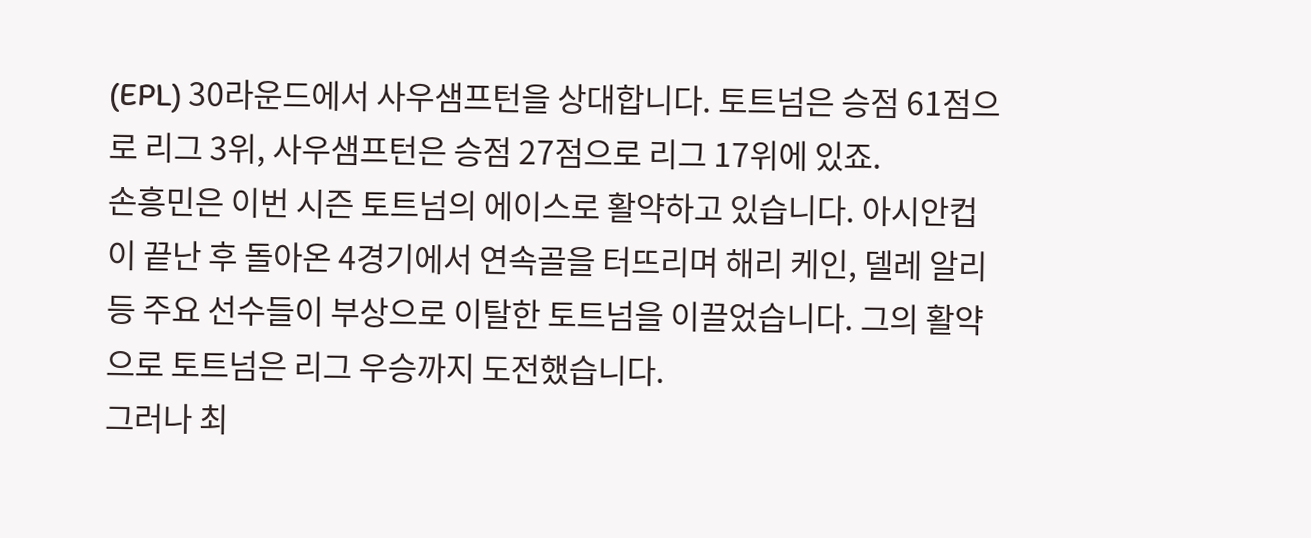(EPL) 30라운드에서 사우샘프턴을 상대합니다. 토트넘은 승점 61점으로 리그 3위, 사우샘프턴은 승점 27점으로 리그 17위에 있죠.
손흥민은 이번 시즌 토트넘의 에이스로 활약하고 있습니다. 아시안컵이 끝난 후 돌아온 4경기에서 연속골을 터뜨리며 해리 케인, 델레 알리 등 주요 선수들이 부상으로 이탈한 토트넘을 이끌었습니다. 그의 활약으로 토트넘은 리그 우승까지 도전했습니다.
그러나 최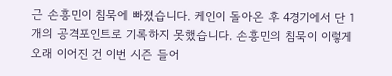근 손흥민이 침묵에 빠졌습니다. 케인이 돌아온 후 4경기에서 단 1개의 공격포인트로 기록하지 못했습니다. 손흥민의 침묵이 이렇게 오래 이어진 건 이번 시즌 들어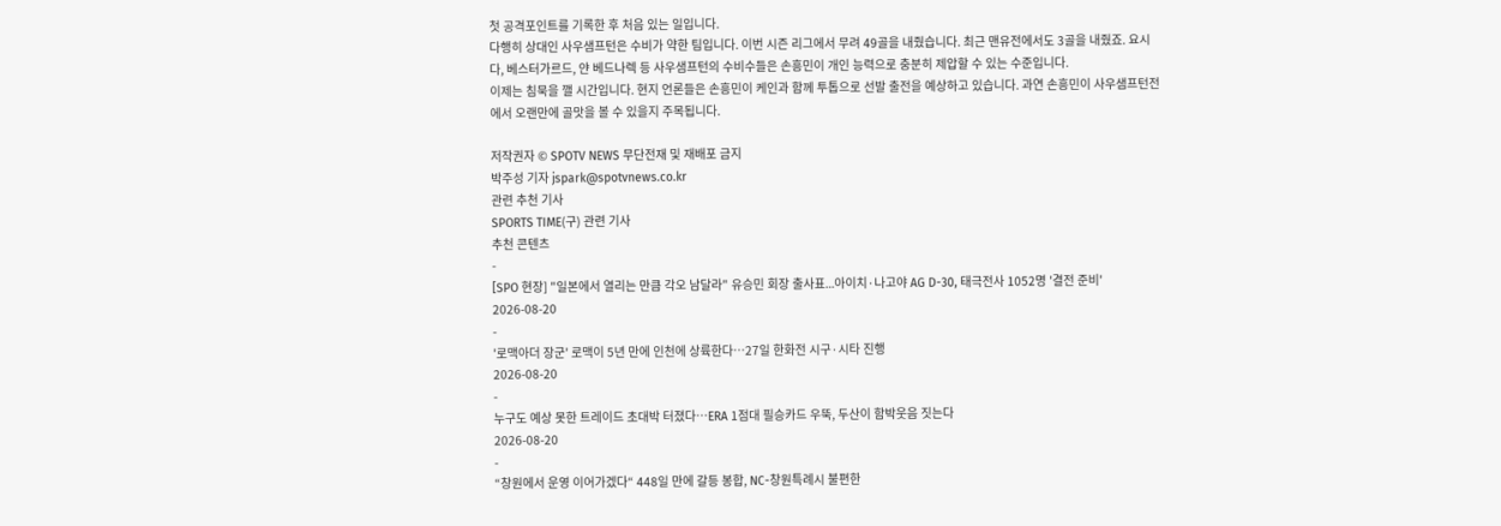첫 공격포인트를 기록한 후 처음 있는 일입니다.
다행히 상대인 사우샘프턴은 수비가 약한 팀입니다. 이번 시즌 리그에서 무려 49골을 내줬습니다. 최근 맨유전에서도 3골을 내줬죠. 요시다, 베스터가르드, 얀 베드나렉 등 사우샘프턴의 수비수들은 손흥민이 개인 능력으로 충분히 제압할 수 있는 수준입니다.
이제는 침묵을 깰 시간입니다. 현지 언론들은 손흥민이 케인과 함께 투톱으로 선발 출전을 예상하고 있습니다. 과연 손흥민이 사우샘프턴전에서 오랜만에 골맛을 볼 수 있을지 주목됩니다.

저작권자 © SPOTV NEWS 무단전재 및 재배포 금지
박주성 기자 jspark@spotvnews.co.kr
관련 추천 기사
SPORTS TIME(구) 관련 기사
추천 콘텐츠
-
[SPO 현장] "일본에서 열리는 만큼 각오 남달라" 유승민 회장 출사표...아이치·나고야 AG D-30, 태극전사 1052명 '결전 준비'
2026-08-20
-
'로맥아더 장군' 로맥이 5년 만에 인천에 상륙한다…27일 한화전 시구·시타 진행
2026-08-20
-
누구도 예상 못한 트레이드 초대박 터졌다…ERA 1점대 필승카드 우뚝, 두산이 함박웃음 짓는다
2026-08-20
-
“창원에서 운영 이어가겠다“ 448일 만에 갈등 봉합, NC-창원특례시 불편한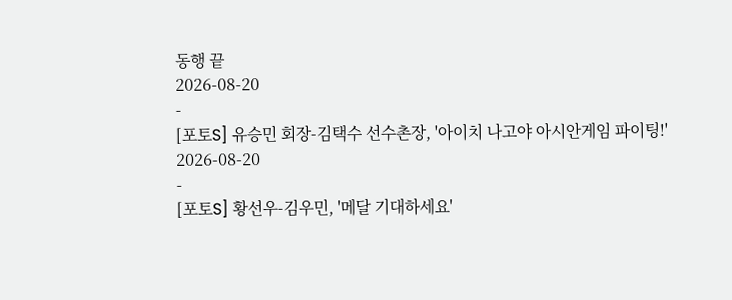동행 끝
2026-08-20
-
[포토S] 유승민 회장-김택수 선수촌장, '아이치 나고야 아시안게임 파이팅!'
2026-08-20
-
[포토S] 황선우-김우민, '메달 기대하세요'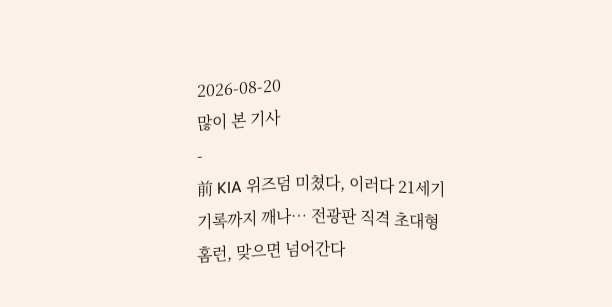2026-08-20
많이 본 기사
-
前 KIA 위즈덤 미쳤다, 이러다 21세기 기록까지 깨나… 전광판 직격 초대형 홈런, 맞으면 넘어간다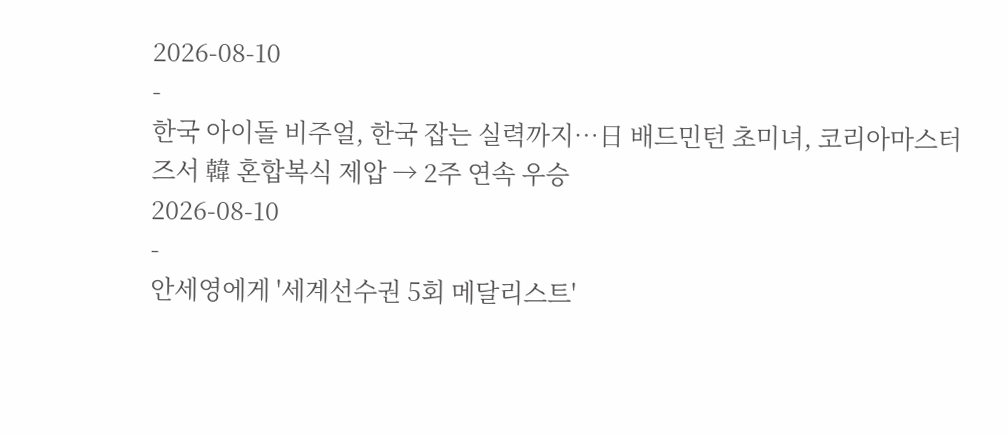2026-08-10
-
한국 아이돌 비주얼, 한국 잡는 실력까지…日 배드민턴 초미녀, 코리아마스터즈서 韓 혼합복식 제압 → 2주 연속 우승
2026-08-10
-
안세영에게 '세계선수권 5회 메달리스트'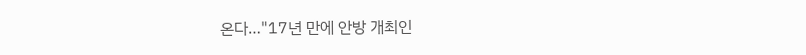온다…"17년 만에 안방 개최인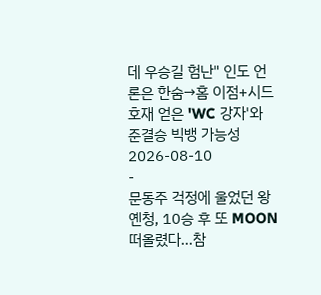데 우승길 험난" 인도 언론은 한숨→홈 이점+시드 호재 얻은 'WC 강자'와 준결승 빅뱅 가능성
2026-08-10
-
문동주 걱정에 울었던 왕옌청, 10승 후 또 MOON 떠올렸다…참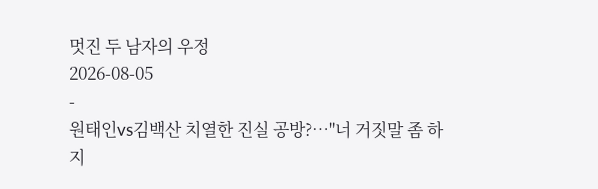멋진 두 남자의 우정
2026-08-05
-
원태인vs김백산 치열한 진실 공방?…"너 거짓말 좀 하지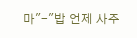마"-"밥 언제 사주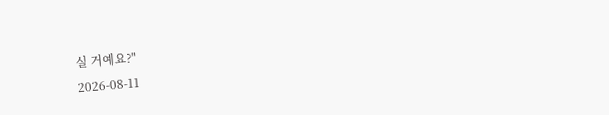실 거예요?"
2026-08-11